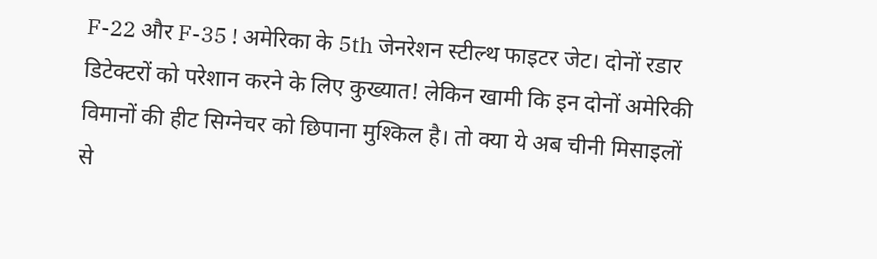F-22 और F-35 ! अमेरिका के 5th जेनरेशन स्टील्थ फाइटर जेट। दोनों रडार डिटेक्टरों को परेशान करने के लिए कुख्यात! लेकिन खामी कि इन दोनों अमेरिकी विमानों की हीट सिग्नेचर को छिपाना मुश्किल है। तो क्या ये अब चीनी मिसाइलों से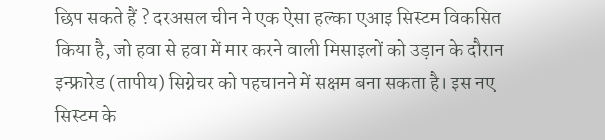छिप सकते हैं ? दरअसल चीन ने एक ऐसा हल्का एआइ सिस्टम विकसित किया है, जो हवा से हवा में मार करने वाली मिसाइलों को उड़ान के दौरान इन्फ्रारेड (तापीय) सिग्नेचर को पहचानने में सक्षम बना सकता है। इस नए सिस्टम के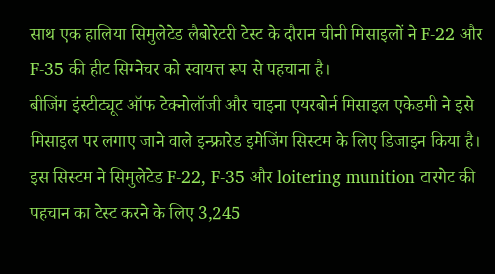साथ एक हालिया सिमुलेटेड लैबोरेटरी टेस्ट के दौरान चीनी मिसाइलों ने F-22 और F-35 की हीट सिग्नेचर को स्वायत्त रूप से पहचाना है।
बीजिंग इंस्टीट्यूट ऑफ टेक्नोलॉजी और चाइना एयरबोर्न मिसाइल एकेडमी ने इसे मिसाइल पर लगाए जाने वाले इन्फ्रारेड इमेजिंग सिस्टम के लिए डिजाइन किया है। इस सिस्टम ने सिमुलेटेड F-22, F-35 और loitering munition टारगेट की पहचान का टेस्ट करने के लिए 3,245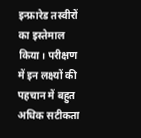इन्फ्रारेड तस्वीरों का इस्तेमाल किया। परीक्षण में इन लक्ष्यों की पहचान में बहुत अधिक सटीकता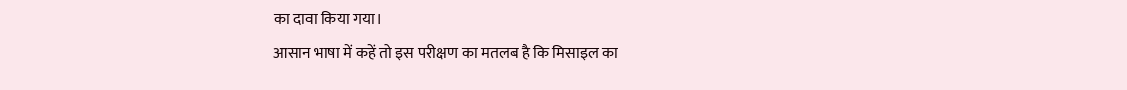का दावा किया गया।
आसान भाषा में कहें तो इस परीक्षण का मतलब है कि मिसाइल का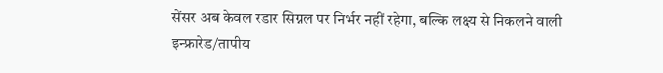सेंसर अब केवल रडार सिग्नल पर निर्भर नहीं रहेगा, बल्कि लक्ष्य से निकलने वाली इन्फ्रारेड/तापीय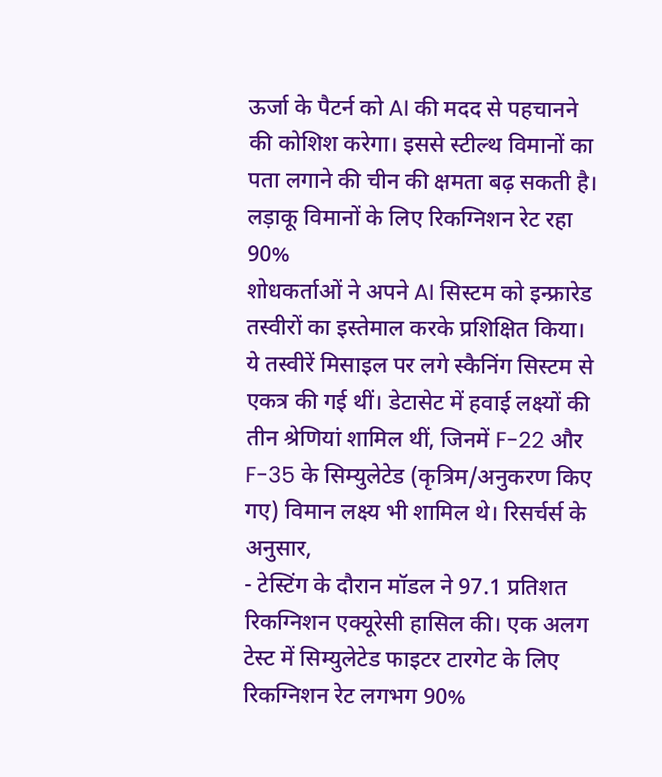ऊर्जा के पैटर्न को AI की मदद से पहचानने की कोशिश करेगा। इससे स्टील्थ विमानों का पता लगाने की चीन की क्षमता बढ़ सकती है।
लड़ाकू विमानों के लिए रिकग्निशन रेट रहा 90%
शोधकर्ताओं ने अपने AI सिस्टम को इन्फ्रारेड तस्वीरों का इस्तेमाल करके प्रशिक्षित किया। ये तस्वीरें मिसाइल पर लगे स्कैनिंग सिस्टम से एकत्र की गई थीं। डेटासेट में हवाई लक्ष्यों की तीन श्रेणियां शामिल थीं, जिनमें F-22 और F-35 के सिम्युलेटेड (कृत्रिम/अनुकरण किए गए) विमान लक्ष्य भी शामिल थे। रिसर्चर्स के अनुसार,
- टेस्टिंग के दौरान मॉडल ने 97.1 प्रतिशत रिकग्निशन एक्यूरेसी हासिल की। एक अलग टेस्ट में सिम्युलेटेड फाइटर टारगेट के लिए रिकग्निशन रेट लगभग 90%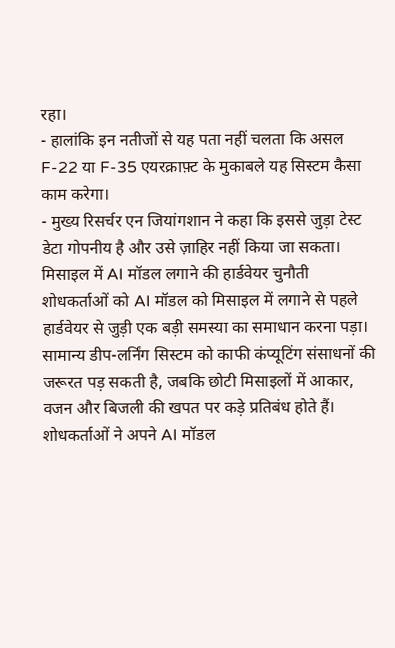रहा।
- हालांकि इन नतीजों से यह पता नहीं चलता कि असल F-22 या F-35 एयरक्राफ़्ट के मुकाबले यह सिस्टम कैसा काम करेगा।
- मुख्य रिसर्चर एन जियांगशान ने कहा कि इससे जुड़ा टेस्ट डेटा गोपनीय है और उसे ज़ाहिर नहीं किया जा सकता।
मिसाइल में AI मॉडल लगाने की हार्डवेयर चुनौती
शोधकर्ताओं को AI मॉडल को मिसाइल में लगाने से पहले हार्डवेयर से जुड़ी एक बड़ी समस्या का समाधान करना पड़ा। सामान्य डीप-लर्निंग सिस्टम को काफी कंप्यूटिंग संसाधनों की जरूरत पड़ सकती है, जबकि छोटी मिसाइलों में आकार, वजन और बिजली की खपत पर कड़े प्रतिबंध होते हैं।
शोधकर्ताओं ने अपने AI मॉडल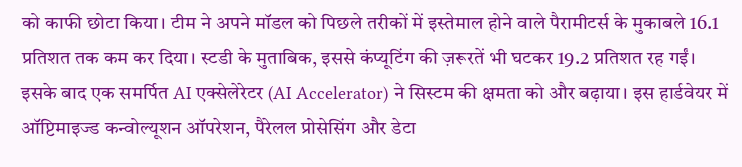को काफी छोटा किया। टीम ने अपने मॉडल को पिछले तरीकों में इस्तेमाल होने वाले पैरामीटर्स के मुकाबले 16.1 प्रतिशत तक कम कर दिया। स्टडी के मुताबिक, इससे कंप्यूटिंग की ज़रूरतें भी घटकर 19.2 प्रतिशत रह गईं।
इसके बाद एक समर्पित AI एक्सेलेरेटर (AI Accelerator) ने सिस्टम की क्षमता को और बढ़ाया। इस हार्डवेयर में ऑप्टिमाइज्ड कन्वोल्यूशन ऑपरेशन, पैरेलल प्रोसेसिंग और डेटा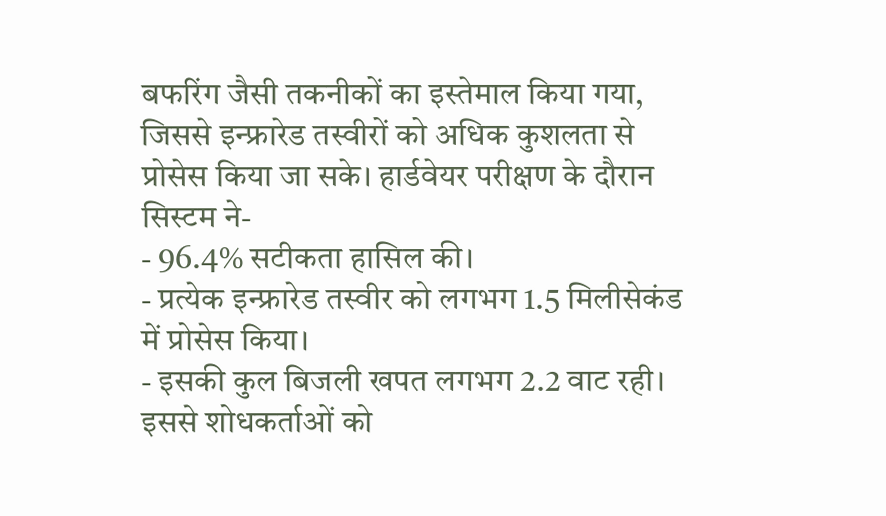बफरिंग जैसी तकनीकों का इस्तेमाल किया गया, जिससे इन्फ्रारेड तस्वीरों को अधिक कुशलता से प्रोसेस किया जा सके। हार्डवेयर परीक्षण के दौरान सिस्टम ने-
- 96.4% सटीकता हासिल की।
- प्रत्येक इन्फ्रारेड तस्वीर को लगभग 1.5 मिलीसेकंड में प्रोसेस किया।
- इसकी कुल बिजली खपत लगभग 2.2 वाट रही।
इससे शोधकर्ताओं को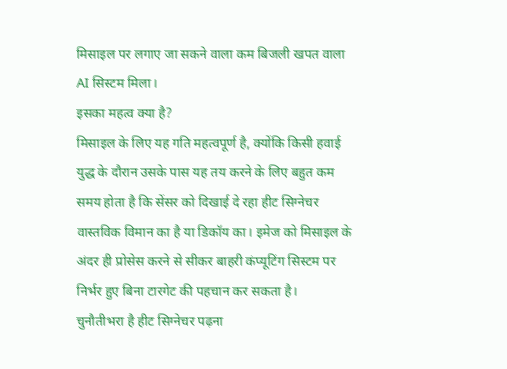मिसाइल पर लगाए जा सकने वाला कम बिजली खपत वाला AI सिस्टम मिला।
इसका महत्व क्या है?
मिसाइल के लिए यह गति महत्वपूर्ण है, क्योंकि किसी हवाई युद्ध के दौरान उसके पास यह तय करने के लिए बहुत कम समय होता है कि सेंसर को दिखाई दे रहा हीट सिग्नेचर वास्तविक विमान का है या डिकॉय का। इमेज को मिसाइल के अंदर ही प्रोसेस करने से सीकर बाहरी कंप्यूटिंग सिस्टम पर निर्भर हुए बिना टारगेट की पहचान कर सकता है।
चुनौतीभरा है हीट सिग्नेचर पढ़ना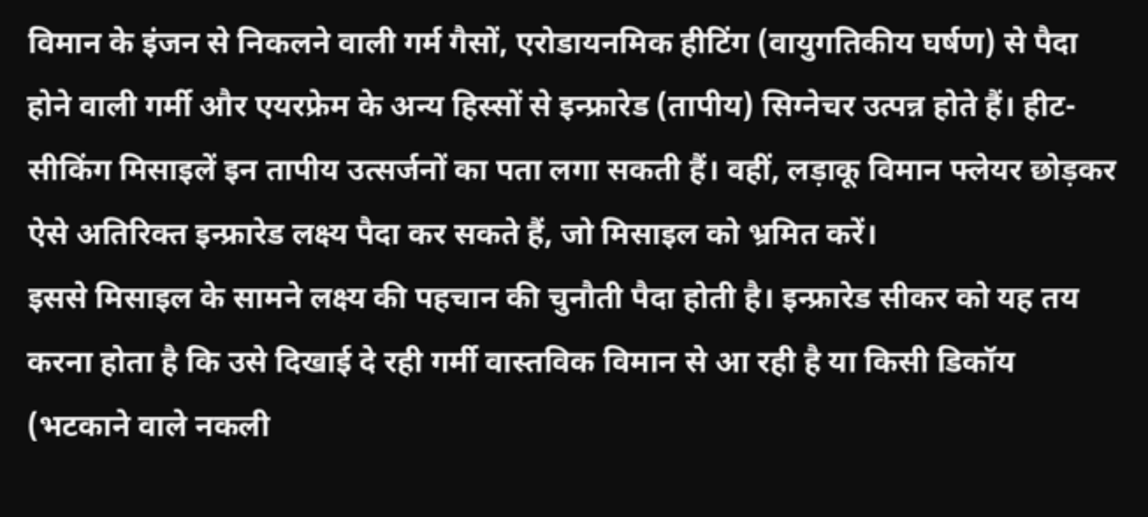विमान के इंजन से निकलने वाली गर्म गैसों, एरोडायनमिक हीटिंग (वायुगतिकीय घर्षण) से पैदा होने वाली गर्मी और एयरफ्रेम के अन्य हिस्सों से इन्फ्रारेड (तापीय) सिग्नेचर उत्पन्न होते हैं। हीट-सीकिंग मिसाइलें इन तापीय उत्सर्जनों का पता लगा सकती हैं। वहीं, लड़ाकू विमान फ्लेयर छोड़कर ऐसे अतिरिक्त इन्फ्रारेड लक्ष्य पैदा कर सकते हैं, जो मिसाइल को भ्रमित करें।
इससे मिसाइल के सामने लक्ष्य की पहचान की चुनौती पैदा होती है। इन्फ्रारेड सीकर को यह तय करना होता है कि उसे दिखाई दे रही गर्मी वास्तविक विमान से आ रही है या किसी डिकॉय (भटकाने वाले नकली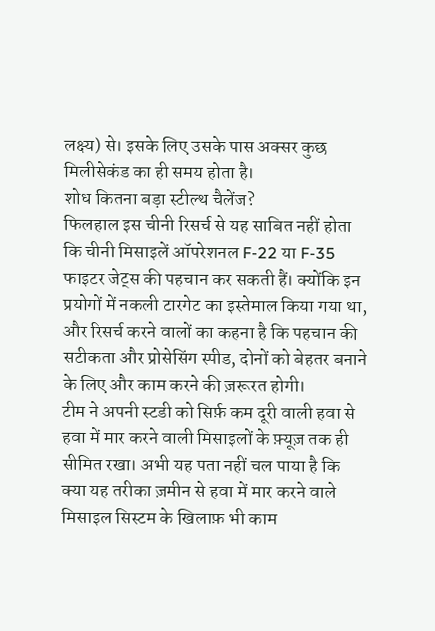लक्ष्य) से। इसके लिए उसके पास अक्सर कुछ मिलीसेकंड का ही समय होता है।
शोध कितना बड़ा स्टील्थ चैलेंज?
फिलहाल इस चीनी रिसर्च से यह साबित नहीं होता कि चीनी मिसाइलें ऑपरेशनल F-22 या F-35 फाइटर जेट्स की पहचान कर सकती हैं। क्योंकि इन प्रयोगों में नकली टारगेट का इस्तेमाल किया गया था, और रिसर्च करने वालों का कहना है कि पहचान की सटीकता और प्रोसेसिंग स्पीड, दोनों को बेहतर बनाने के लिए और काम करने की ज़रूरत होगी।
टीम ने अपनी स्टडी को सिर्फ़ कम दूरी वाली हवा से हवा में मार करने वाली मिसाइलों के फ़्यूज़ तक ही सीमित रखा। अभी यह पता नहीं चल पाया है कि क्या यह तरीका ज़मीन से हवा में मार करने वाले मिसाइल सिस्टम के खिलाफ़ भी काम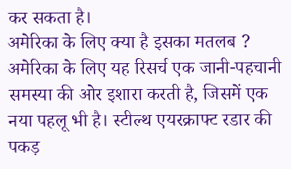कर सकता है।
अमेरिका के लिए क्या है इसका मतलब ?
अमेरिका के लिए यह रिसर्च एक जानी-पहचानी समस्या की ओर इशारा करती है, जिसमें एक नया पहलू भी है। स्टील्थ एयरक्राफ्ट रडार की पकड़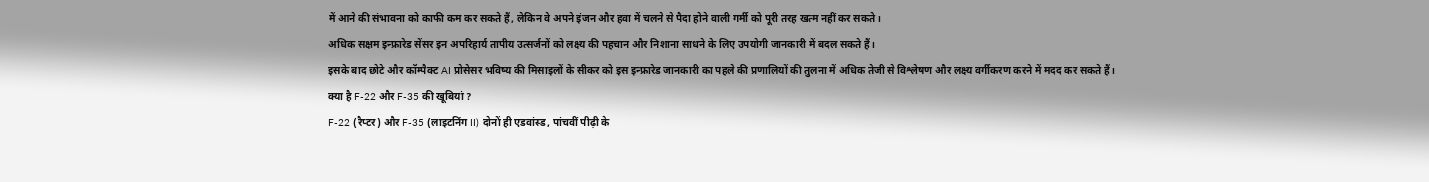में आने की संभावना को काफी कम कर सकते हैं, लेकिन वे अपने इंजन और हवा में चलने से पैदा होने वाली गर्मी को पूरी तरह खत्म नहीं कर सकते।
अधिक सक्षम इन्फ्रारेड सेंसर इन अपरिहार्य तापीय उत्सर्जनों को लक्ष्य की पहचान और निशाना साधने के लिए उपयोगी जानकारी में बदल सकते हैं।
इसके बाद छोटे और कॉम्पैक्ट AI प्रोसेसर भविष्य की मिसाइलों के सीकर को इस इन्फ्रारेड जानकारी का पहले की प्रणालियों की तुलना में अधिक तेजी से विश्लेषण और लक्ष्य वर्गीकरण करने में मदद कर सकते हैं।
क्या है F-22 और F-35 की खूबियां ?
F-22 (रैप्टर) और F-35 (लाइटनिंग II) दोनों ही एडवांस्ड, पांचवीं पीढ़ी के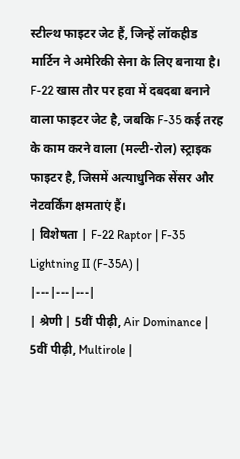स्टील्थ फाइटर जेट हैं, जिन्हें लॉकहीड मार्टिन ने अमेरिकी सेना के लिए बनाया है। F-22 खास तौर पर हवा में दबदबा बनाने वाला फाइटर जेट है, जबकि F-35 कई तरह के काम करने वाला (मल्टी-रोल) स्ट्राइक फाइटर है, जिसमें अत्याधुनिक सेंसर और नेटवर्किंग क्षमताएं हैं।
| विशेषता | F-22 Raptor | F-35 Lightning II (F-35A) |
|---|---|---|
| श्रेणी | 5वीं पीढ़ी, Air Dominance | 5वीं पीढ़ी, Multirole |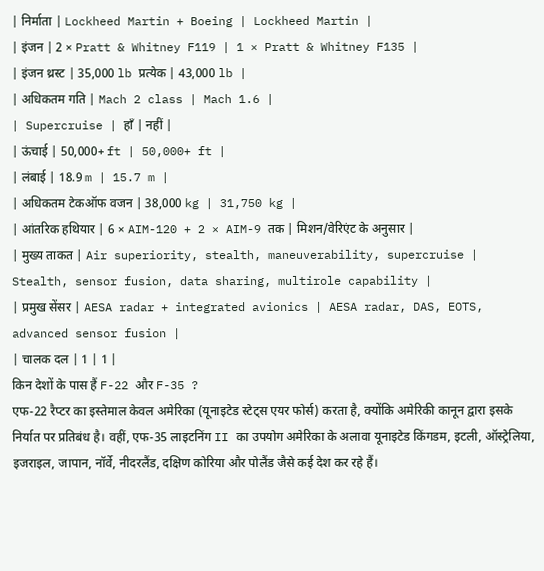| निर्माता | Lockheed Martin + Boeing | Lockheed Martin |
| इंजन | 2 × Pratt & Whitney F119 | 1 × Pratt & Whitney F135 |
| इंजन थ्रस्ट | 35,000 lb प्रत्येक | 43,000 lb |
| अधिकतम गति | Mach 2 class | Mach 1.6 |
| Supercruise | हाँ | नहीं |
| ऊंचाई | 50,000+ ft | 50,000+ ft |
| लंबाई | 18.9 m | 15.7 m |
| अधिकतम टेकऑफ वजन | 38,000 kg | 31,750 kg |
| आंतरिक हथियार | 6 × AIM-120 + 2 × AIM-9 तक | मिशन/वेरिएंट के अनुसार |
| मुख्य ताकत | Air superiority, stealth, maneuverability, supercruise | Stealth, sensor fusion, data sharing, multirole capability |
| प्रमुख सेंसर | AESA radar + integrated avionics | AESA radar, DAS, EOTS, advanced sensor fusion |
| चालक दल | 1 | 1 |
किन देशों के पास हैं F-22 और F-35 ?
एफ-22 रैप्टर का इस्तेमाल केवल अमेरिका (यूनाइटेड स्टेट्स एयर फोर्स) करता है, क्योंकि अमेरिकी कानून द्वारा इसके निर्यात पर प्रतिबंध है। वहीं, एफ-35 लाइटनिंग II का उपयोग अमेरिका के अलावा यूनाइटेड किंगडम, इटली, ऑस्ट्रेलिया, इजराइल, जापान, नॉर्वे, नीदरलैंड, दक्षिण कोरिया और पोलैंड जैसे कई देश कर रहे हैं।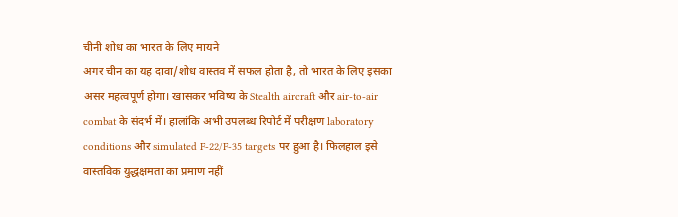चीनी शोध का भारत के लिए मायने
अगर चीन का यह दावा/शोध वास्तव में सफल होता है, तो भारत के लिए इसका असर महत्वपूर्ण होगा। खासकर भविष्य के Stealth aircraft और air-to-air combat के संदर्भ में। हालांकि अभी उपलब्ध रिपोर्ट में परीक्षण laboratory conditions और simulated F-22/F-35 targets पर हुआ है। फिलहाल इसे वास्तविक युद्धक्षमता का प्रमाण नहीं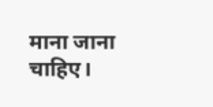माना जाना चाहिए।